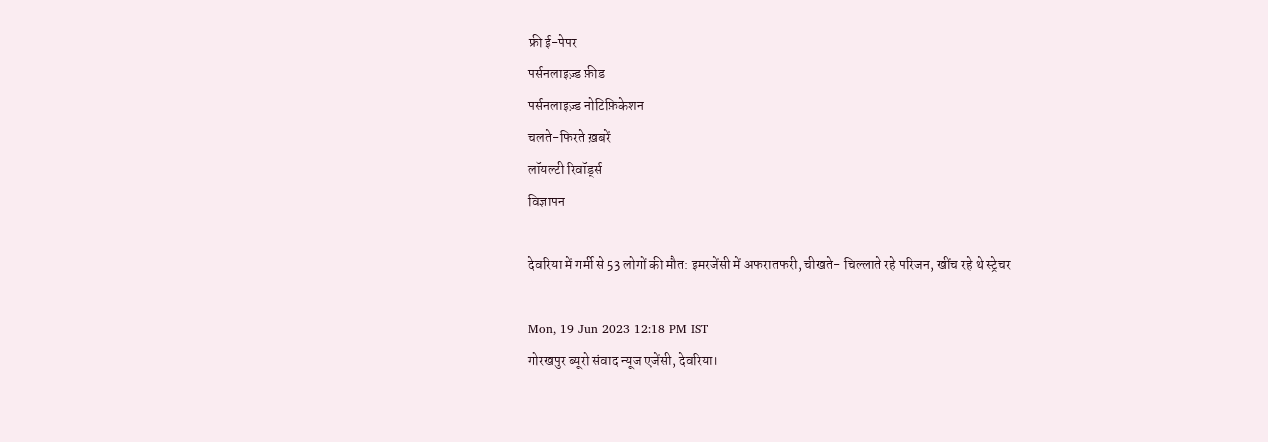फ्री ई-पेपर
पर्सनलाइज़्ड फ़ीड
पर्सनलाइज़्ड नोटिफ़िकेशन
चलते-फिरते ख़बरें
लॉयल्टी रिवॉर्ड्स
विज्ञापन

देवरिया में गर्मी से 53 लोगों की मौत: इमरजेंसी में अफरातफरी, चीखते- चिल्लाते रहे परिजन, खींच रहे थे स्ट्रेचर

Mon, 19 Jun 2023 12:18 PM IST
गोरखपुर ब्यूरो संवाद न्यूज एजेंसी, देवरिया।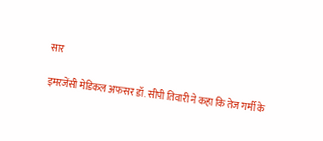सार

इमरजेंसी मेडिकल अफसर डॉ. सीपी तिवारी ने कहा कि तेज गर्मी के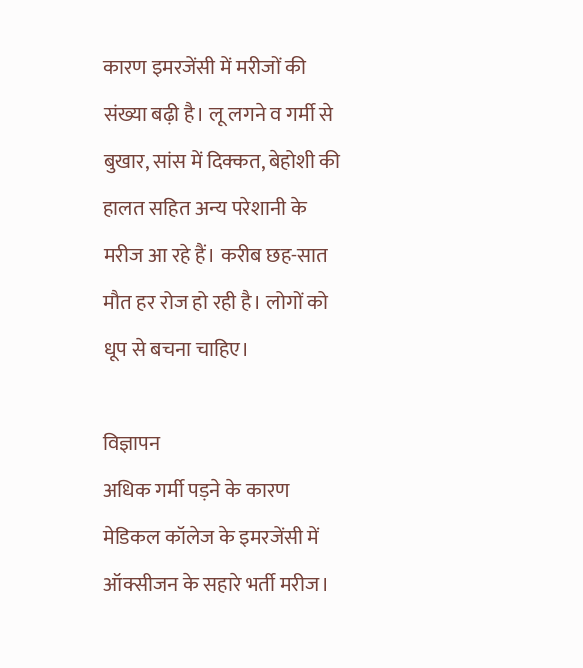कारण इमरजेंसी में मरीजों की संख्या बढ़ी है। लू लगने व गर्मी से बुखार, सांस में दिक्कत, बेहोशी की हालत सहित अन्य परेशानी के मरीज आ रहे हैं। करीब छह-सात मौत हर रोज हो रही है। लोगों को धूप से बचना चाहिए।

विज्ञापन
अधिक गर्मी पड़ने के कारण मेडिकल कॉलेज के इमरजेंसी में ऑक्सीजन के सहारे भर्ती मरीज।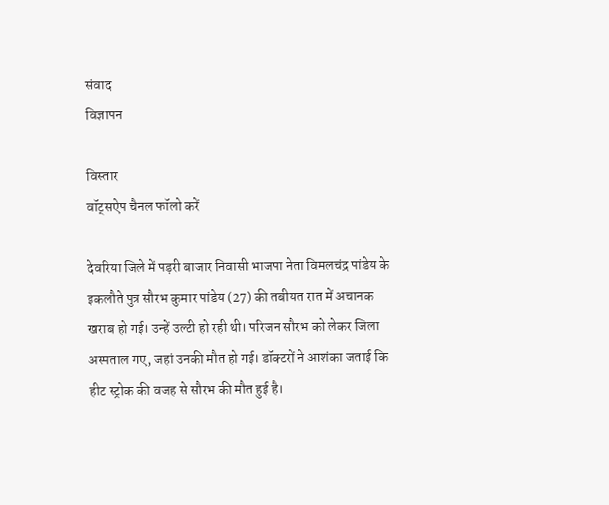संवाद
विज्ञापन

विस्तार
वॉट्सऐप चैनल फॉलो करें

देवरिया जिले में पड़री बाजार निवासी भाजपा नेता विमलचंद्र पांडेय के इकलौते पुत्र सौरभ कुमार पांडेय (27) की तबीयत रात में अचानक खराब हो गई। उन्हें उल्टी हो रही थी। परिजन सौरभ को लेकर जिला अस्पताल गए, जहां उनकी मौत हो गई। डॉक्टरों ने आशंका जताई कि हीट स्ट्रोक की वजह से सौरभ की मौत हुई है।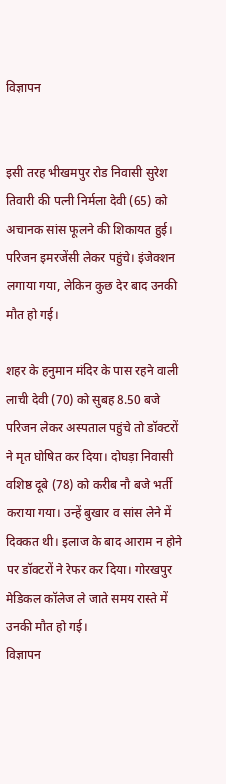विज्ञापन


इसी तरह भीखमपुर रोड निवासी सुरेश तिवारी की पत्नी निर्मला देवी (65) को अचानक सांस फूलने की शिकायत हुई। परिजन इमरजेंसी लेकर पहुंचे। इंजेक्शन लगाया गया, लेकिन कुछ देर बाद उनकी मौत हो गई।

शहर के हनुमान मंदिर के पास रहने वाली लाची देवी (70) को सुबह 8.50 बजे परिजन लेकर अस्पताल पहुंचे तो डॉक्टरों ने मृत घोषित कर दिया। दोघड़ा निवासी वशिष्ठ दूबे (78) को करीब नौ बजे भर्ती कराया गया। उन्हें बुखार व सांस लेने में दिक्कत थी। इलाज के बाद आराम न होने पर डॉक्टरों ने रेफर कर दिया। गोरखपुर मेडिकल कॉलेज ले जाते समय रास्ते में उनकी मौत हो गई।
विज्ञापन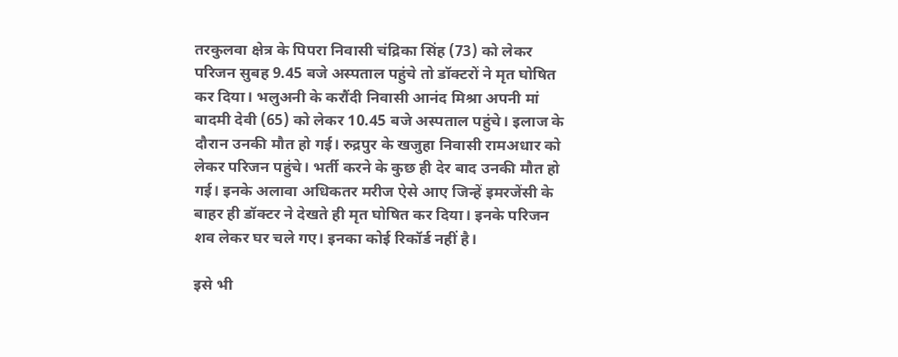तरकुलवा क्षेत्र के पिपरा निवासी चंद्रिका सिंह (73) को लेकर परिजन सुबह 9.45 बजे अस्पताल पहुंचे तो डॉक्टरों ने मृत घोषित कर दिया। भलुअनी के करौंदी निवासी आनंद मिश्रा अपनी मां बादमी देवी (65) को लेकर 10.45 बजे अस्पताल पहुंचे। इलाज के दौरान उनकी मौत हो गई। रुद्रपुर के खजुहा निवासी रामअधार को लेकर परिजन पहुंचे। भर्ती करने के कुछ ही देर बाद उनकी मौत हो गई। इनके अलावा अधिकतर मरीज ऐसे आए जिन्हें इमरजेंसी के बाहर ही डॉक्टर ने देखते ही मृत घोषित कर दिया। इनके परिजन शव लेकर घर चले गए। इनका कोई रिकॉर्ड नहीं है।

इसे भी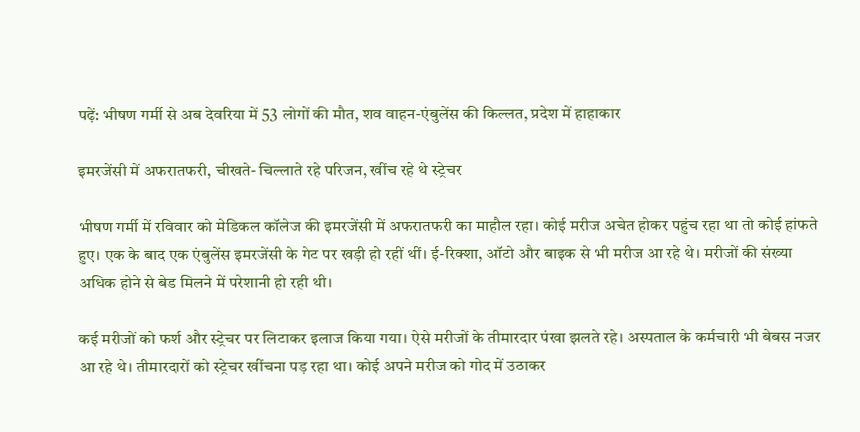पढ़ें: भीषण गर्मी से अब देवरिया में 53 लोगों की मौत, शव वाहन-एंबुलेंस की किल्लत, प्रदेश में हाहाकार

इमरजेंसी में अफरातफरी, चीखते- चिल्लाते रहे परिजन, खींच रहे थे स्ट्रेचर

भीषण गर्मी में रविवार को मेडिकल कॉलेज की इमरजेंसी में अफरातफरी का माहौल रहा। कोई मरीज अचेत होकर पहुंच रहा था तो कोई हांफते हुए। एक के बाद एक एंबुलेंस इमरजेंसी के गेट पर खड़ी हो रहीं थीं। ई-रिक्शा, ऑटो और बाइक से भी मरीज आ रहे थे। मरीजों की संख्या अधिक होने से बेड मिलने में परेशानी हो रही थी।

कई मरीजों को फर्श और स्ट्रेचर पर लिटाकर इलाज किया गया। ऐसे मरीजों के तीमारदार पंखा झलते रहे। अस्पताल के कर्मचारी भी बेबस नजर आ रहे थे। तीमारदारों को स्ट्रेचर खींचना पड़ रहा था। कोई अपने मरीज को गोद में उठाकर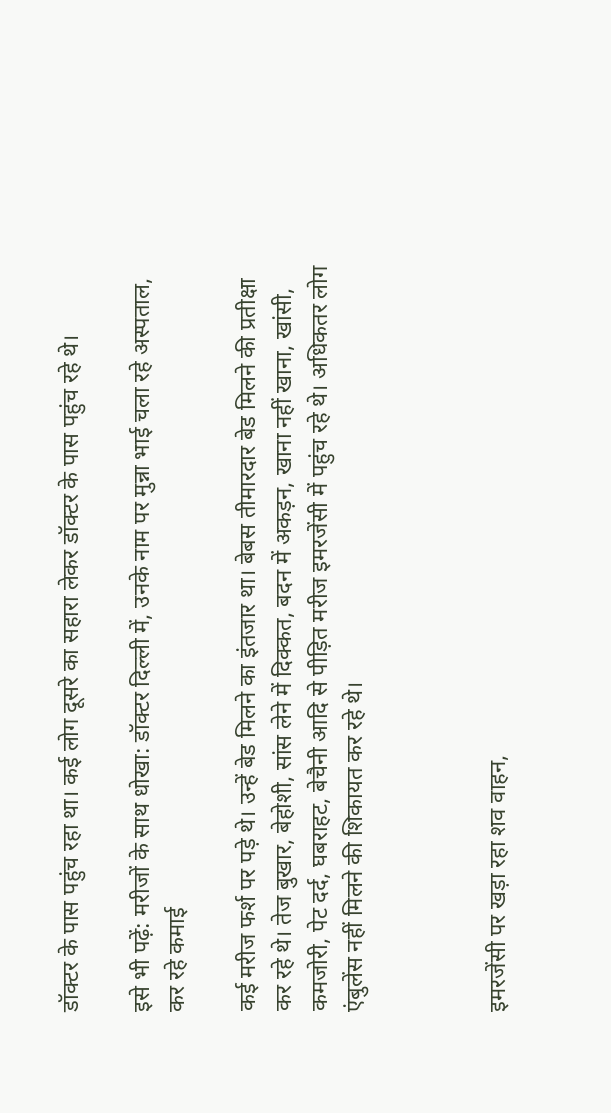डॉक्टर के पास पहुंच रहा था। कई लोग दूसरे का सहारा लेकर डॉक्टर के पास पहुंच रहे थे।

इसे भी पढ़ें: मरीजों के साथ धोखा: डॉक्टर दिल्ली में, उनके नाम पर मुन्ना भाई चला रहे अस्पताल, कर रहे कमाई

कई मरीज फर्श पर पड़े थे। उन्हें बेड मिलने का इंतजार था। बेबस तीमारदार बेड मिलने की प्रतीक्षा कर रहे थे। तेज बुखार, बेहोशी, सांस लेने में दिक्कत, बदन में अकड़न, खाना नहीं खाना, खांसी, कमजोरी, पेट दर्द, घबराहट, बेचैनी आदि से पीड़ित मरीज इमरजेंसी में पहुंच रहे थे। अधिकतर लोग एंबुलेंस नहीं मिलने की शिकायत कर रहे थे।



इमरजेंसी पर खड़ा रहा शव वाहन,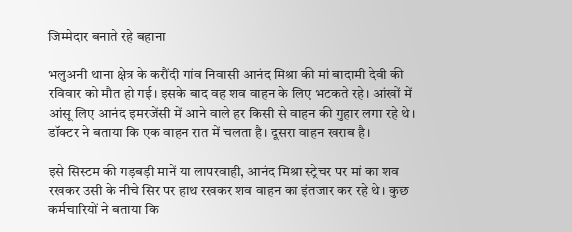जिम्मेदार बनाते रहे बहाना

भलुअनी थाना क्षेत्र के करौंदी गांव निवासी आनंद मिश्रा की मां बादामी देवी की रविवार को मौत हो गई। इसके बाद वह शव वाहन के लिए भटकते रहे। आंखों में आंसू लिए आनंद इमरजेंसी में आने वाले हर किसी से वाहन की गुहार लगा रहे थे। डॉक्टर ने बताया कि एक वाहन रात में चलता है। दूसरा वाहन खराब है।

इसे सिस्टम की गड़बड़ी मानें या लापरवाही, आनंद मिश्रा स्ट्रेचर पर मां का शव रखकर उसी के नीचे सिर पर हाथ रखकर शव वाहन का इंतजार कर रहे थे। कुछ कर्मचारियों ने बताया कि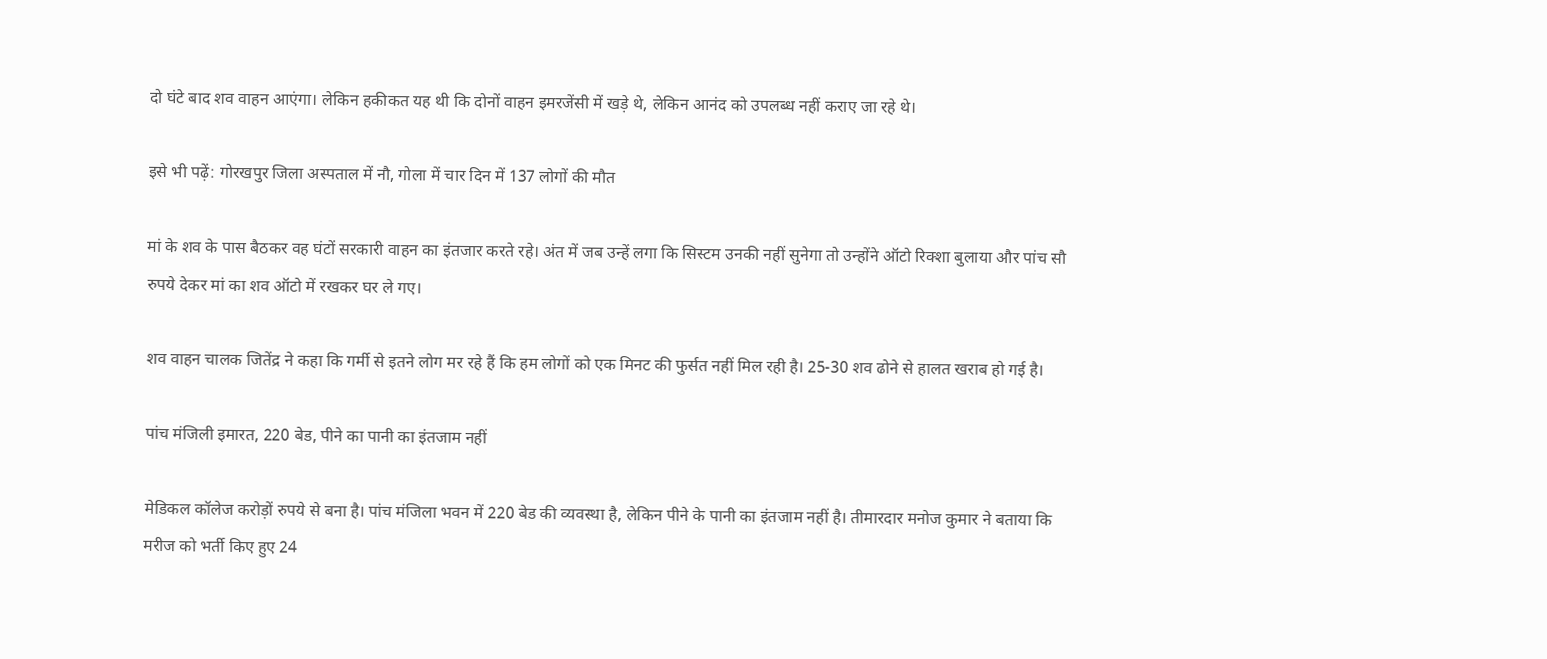दो घंटे बाद शव वाहन आएंगा। लेकिन हकीकत यह थी कि दोनों वाहन इमरजेंसी में खड़े थे, लेकिन आनंद को उपलब्ध नहीं कराए जा रहे थे।

इसे भी पढ़ें: गोरखपुर जिला अस्पताल में नौ, गोला में चार दिन में 137 लोगों की मौत

मां के शव के पास बैठकर वह घंटों सरकारी वाहन का इंतजार करते रहे। अंत में जब उन्हें लगा कि सिस्टम उनकी नहीं सुनेगा तो उन्होंने ऑटो रिक्शा बुलाया और पांच सौ रुपये देकर मां का शव ऑटो में रखकर घर ले गए।

शव वाहन चालक जितेंद्र ने कहा कि गर्मी से इतने लोग मर रहे हैं कि हम लोगों को एक मिनट की फुर्सत नहीं मिल रही है। 25-30 शव ढोने से हालत खराब हो गई है।

पांच मंजिली इमारत, 220 बेड, पीने का पानी का इंतजाम नहीं

मेडिकल कॉलेज करोड़ों रुपये से बना है। पांच मंजिला भवन में 220 बेड की व्यवस्था है, लेकिन पीने के पानी का इंतजाम नहीं है। तीमारदार मनोज कुमार ने बताया कि मरीज को भर्ती किए हुए 24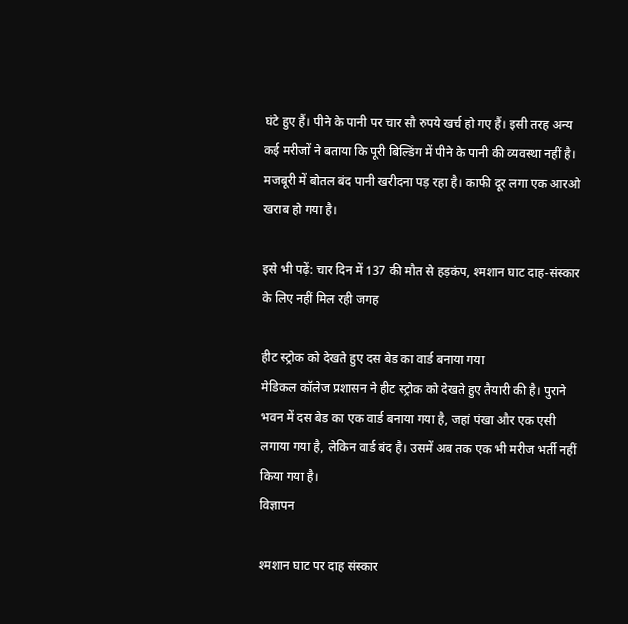घंटे हुए हैं। पीने के पानी पर चार सौ रुपये खर्च हो गए हैं। इसी तरह अन्य कई मरीजों ने बताया कि पूरी बिल्डिंग में पीने के पानी की व्यवस्था नहीं है। मजबूरी में बोतल बंद पानी खरीदना पड़ रहा है। काफी दूर लगा एक आरओ खराब हो गया है।

इसे भी पढ़ें: चार दिन में 137 की मौत से हड़कंप, श्मशान घाट दाह-संस्कार के लिए नहीं मिल रही जगह

हीट स्ट्रोक को देखते हुए दस बेड का वार्ड बनाया गया
मेडिकल कॉलेज प्रशासन ने हीट स्ट्रोक को देखते हुए तैयारी की है। पुराने भवन में दस बेड का एक वार्ड बनाया गया है, जहां पंखा और एक एसी लगाया गया है, लेकिन वार्ड बंद है। उसमें अब तक एक भी मरीज भर्ती नहीं किया गया है।
विज्ञापन

श्मशान घाट पर दाह संस्कार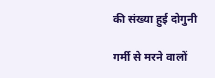की संख्या हुई दोगुनी

गर्मी से मरने वालों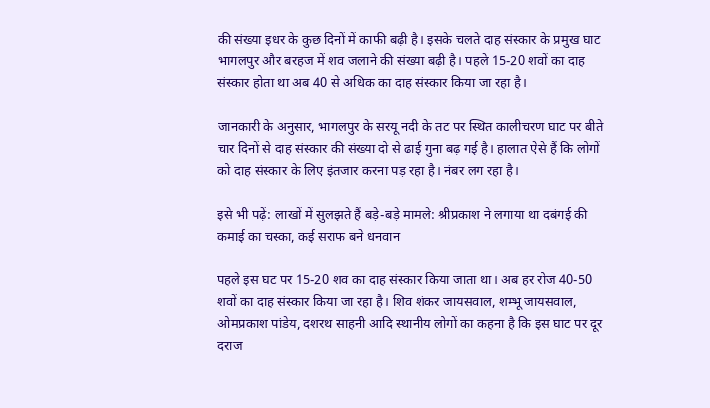की संख्या इधर के कुछ दिनों में काफी बढ़ी है। इसके चलते दाह संस्कार के प्रमुख घाट भागलपुर और बरहज में शव जलाने की संख्या बढ़ी है। पहले 15-20 शवों का दाह संस्कार होता था अब 40 से अधिक का दाह संस्कार किया जा रहा है।

जानकारी के अनुसार, भागलपुर के सरयू नदी के तट पर स्थित कालीचरण घाट पर बीते चार दिनों से दाह संस्कार की संख्या दो से ढाई गुना बढ़ गई है। हालात ऐसे हैं कि लोगों को दाह संस्कार के लिए इंतजार करना पड़ रहा है। नंबर लग रहा है।

इसे भी पढ़ें: लाखों में सुलझते हैं बड़े-बड़े मामले: श्रीप्रकाश ने लगाया था दबंगई की कमाई का चस्का, कई सराफ बने धनवान

पहले इस घट पर 15-20 शव का दाह संस्कार किया जाता था। अब हर रोज 40-50 शवों का दाह संस्कार किया जा रहा है। शिव शंकर जायसवाल, शम्भू जायसवाल, ओमप्रकाश पांडेय, दशरथ साहनी आदि स्थानीय लोगों का कहना है कि इस घाट पर दूर दराज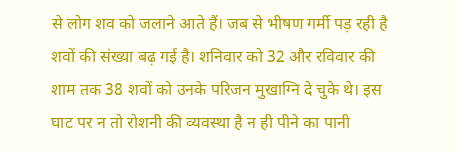से लोग शव को जलाने आते हैं। जब से भीषण गर्मी पड़ रही है शवों की संख्या बढ़ गई है। शनिवार को 32 और रविवार की शाम तक 38 शवों को उनके परिजन मुखाग्नि दे चुके थे। इस घाट पर न तो रोशनी की व्यवस्था है न ही पीने का पानी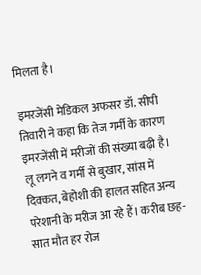मिलता है।

इमरजेंसी मेडिकल अफसर डॉ. सीपी तिवारी ने कहा कि तेज गर्मी के कारण इमरजेंसी में मरीजों की संख्या बढ़ी है। लू लगने व गर्मी से बुखार, सांस में दिक्कत, बेहोशी की हालत सहित अन्य परेशानी के मरीज आ रहे हैं। करीब छह-सात मौत हर रोज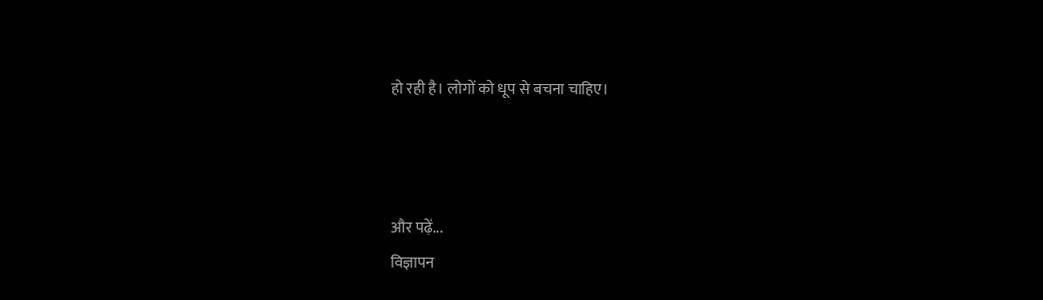हो रही है। लोगों को धूप से बचना चाहिए।



और पढ़ें...
विज्ञापन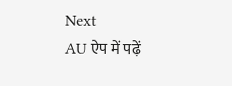Next
AU ऐप में पढ़ें